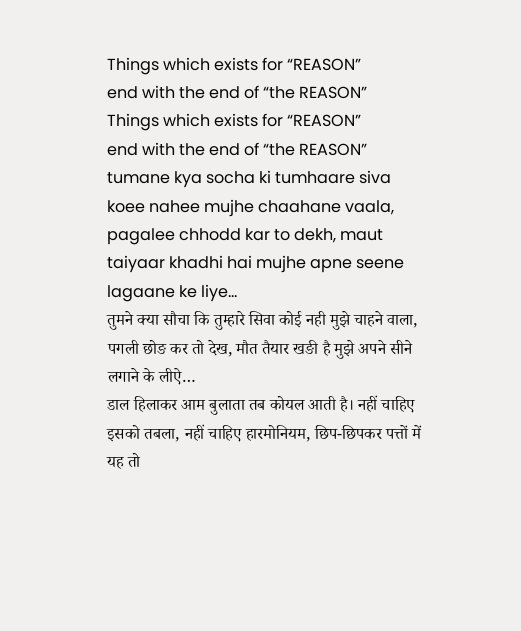Things which exists for “REASON”
end with the end of “the REASON”
Things which exists for “REASON”
end with the end of “the REASON”
tumane kya socha ki tumhaare siva koee nahee mujhe chaahane vaala,
pagalee chhodd kar to dekh, maut taiyaar khadhi hai mujhe apne seene lagaane ke liye…
तुमने क्या सौचा कि तुम्हारे सिवा कोई नही मुझे चाहने वाला,
पगली छोङ कर तो देख, मौत तैयार खङी है मुझे अपने सीने लगाने के लीऐ…
डाल हिलाकर आम बुलाता तब कोयल आती है। नहीं चाहिए इसको तबला, नहीं चाहिए हारमोनियम, छिप-छिपकर पत्तों में यह तो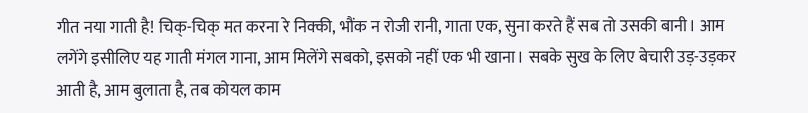गीत नया गाती है! चिक्-चिक् मत करना रे निक्की, भौंक न रोजी रानी, गाता एक, सुना करते हैं सब तो उसकी बानी। आम लगेंगे इसीलिए यह गाती मंगल गाना, आम मिलेंगे सबको, इसको नहीं एक भी खाना। सबके सुख के लिए बेचारी उड़-उड़कर आती है, आम बुलाता है, तब कोयल काम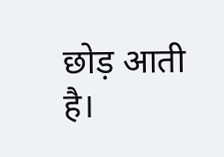छोड़ आती है।